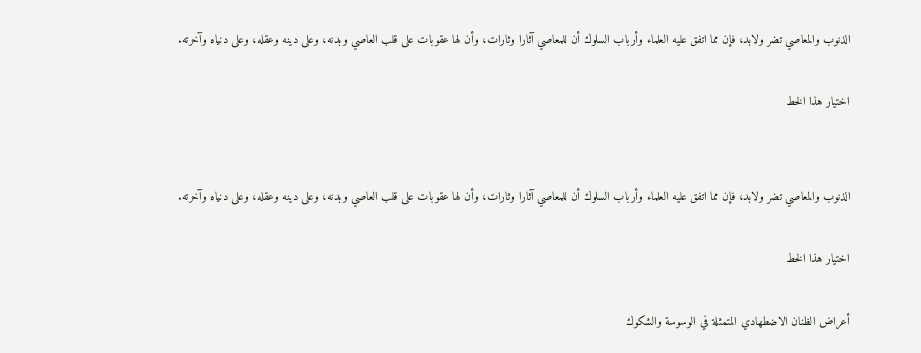الذنوب والمعاصي تضر ولابد، فإن مما اتفق عليه العلماء وأرباب السلوك أن للمعاصي آثارا وثارات، وأن لها عقوبات على قلب العاصي وبدنه، وعلى دينه وعقله، وعلى دنياه وآخرته.

اختيار هذا الخط


الذنوب والمعاصي تضر ولابد، فإن مما اتفق عليه العلماء وأرباب السلوك أن للمعاصي آثارا وثارات، وأن لها عقوبات على قلب العاصي وبدنه، وعلى دينه وعقله، وعلى دنياه وآخرته.

اختيار هذا الخط

أعراض الظنان الاضطهادي المتمثلة في الوسوسة والشكوك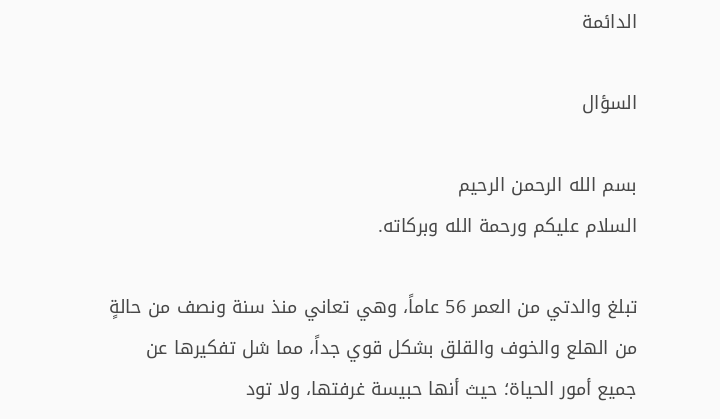الدائمة

السؤال

بسم الله الرحمن الرحيم
السلام عليكم ورحمة الله وبركاته.

تبلغ والدتي من العمر 56 عاماً، وهي تعاني منذ سنة ونصف من حالةٍ من الهلع والخوف والقلق بشكل قوي جداً، مما شل تفكيرها عن جميع أمور الحياة؛ حيث أنها حبيسة غرفتها، ولا تود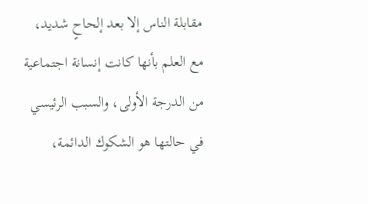مقابلة الناس إلا بعد إلحاحٍ شديد، مع العلم بأنها كانت إنسانة اجتماعية من الدرجة الأولى، والسبب الرئيسي في حالتها هو الشكوك الدائمة،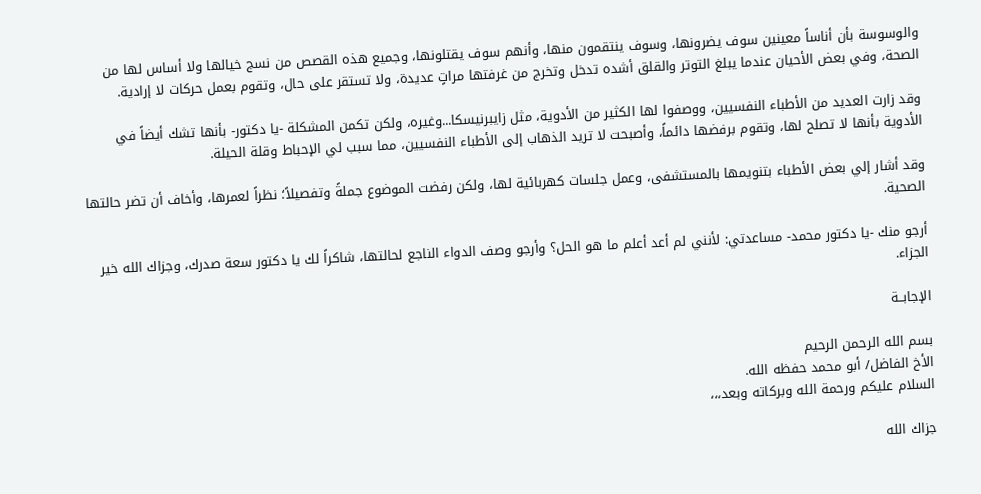والوسوسة بأن أناساً معينين سوف يضرونها، وسوف ينتقمون منها، وأنهم سوف يقتلونها، وجميع هذه القصص من نسج خيالها ولا أساس لها من الصحة، وفي بعض الأحيان عندما يبلغ التوتر والقلق أشده تدخل وتخرج من غرفتها مراتٍ عديدة، ولا تستقر على حال، وتقوم بعمل حركات لا إرادية.

وقد زارت العديد من الأطباء النفسيين، ووصفوا لها الكثير من الأدوية، مثل زايبرنيسكا...وغيره، ولكن تكمن المشكلة -يا دكتور- بأنها تشك أيضاً في الأدوية بأنها لا تصلح لها، وتقوم برفضها دائماً، وأصبحت لا تريد الذهاب إلى الأطباء النفسيين، مما سبب لي الإحباط وقلة الحيلة.

وقد أشار إلي بعض الأطباء بتنويمها بالمستشفى، وعمل جلسات كهربائية لها، ولكن رفضت الموضوع جملةً وتفصيلاً؛ نظراً لعمرها، وأخاف أن تضر حالتها الصحية.

أرجو منك -يا دكتور محمد- مساعدتي: لأنني لم أعد أعلم ما هو الحل؟ وأرجو وصف الدواء الناجع لحالتها، شاكراً لك يا دكتور سعة صدرك، وجزاك الله خير الجزاء.

الإجابــة

بسم الله الرحمن الرحيم
الأخ الفاضل/ أبو محمد حفظه الله.
السلام عليكم ورحمة الله وبركاته وبعد،،،

جزاك الله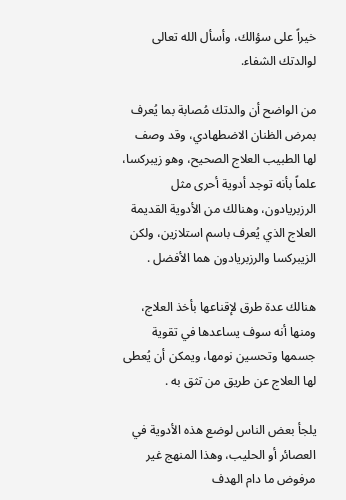خيراً على سؤالك، وأسأل الله تعالى لوالدتك الشفاء.

من الواضح أن والدتك مُصابة بما يُعرف بمرض الظنان الاضطهادي، وقد وصف لها الطبيب العلاج الصحيح، وهو زيبركسا، علماً بأنه توجد أدوية أحرى مثل الرزبريادون، وهنالك من الأدوية القديمة العلاج الذي يُعرف باسم استلازين، ولكن الزيبركسا والرزبريادون هما الأفضل .

هنالك عدة طرق لإقناعها بأخذ العلاج، ومنها أنه سوف يساعدها في تقوية جسمها وتحسين نومها، ويمكن أن يُعطى لها العلاج عن طريق من تثق به .

يلجأ بعض الناس لوضع هذه الأدوية في العصائر أو الحليب، وهذا المنهج غير مرفوض ما دام الهدف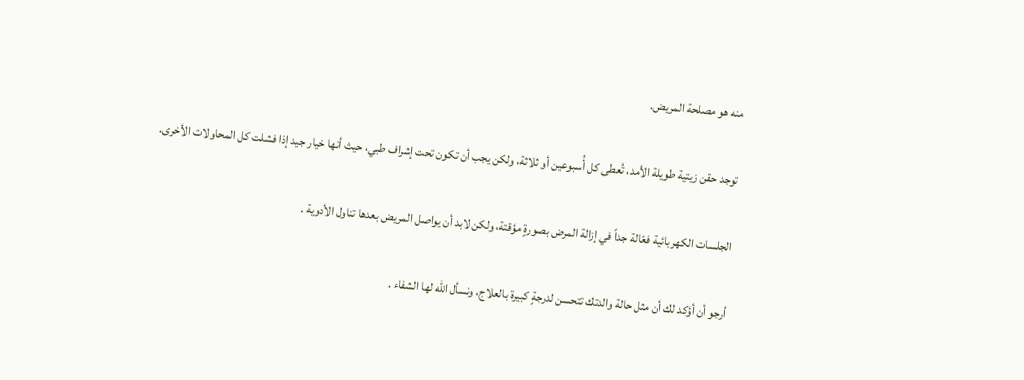منه هو مصلحة المريض.

توجد حقن زيتية طويلة الأمد، تُعطى كل أُسبوعين أو ثلاثة، ولكن يجب أن تكون تحت إشراف طبي، حيث أنها خيار جيد إذا فشلت كل المحاولات الأخرى.

الجلسات الكهربائية فعّالة جداً في إزالة المرض بصورةٍ مؤقتة، ولكن لابد أن يواصل المريض بعدها تناول الأدوية .

أرجو أن أؤكد لك أن مثل حالة والدتك تتحسن لدرجةٍ كبيرة بالعلاج، ونسأل الله لها الشفاء .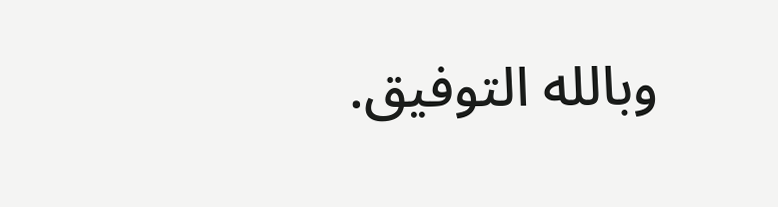وبالله التوفيق.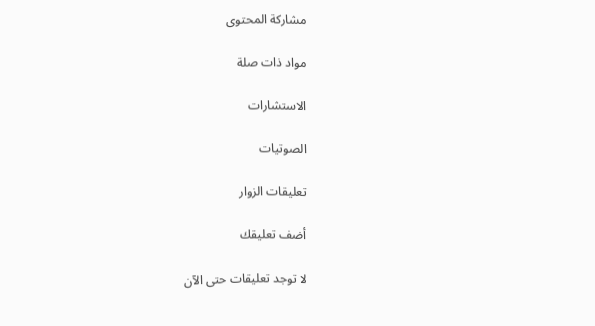مشاركة المحتوى

مواد ذات صلة

الاستشارات

الصوتيات

تعليقات الزوار

أضف تعليقك

لا توجد تعليقات حتى الآن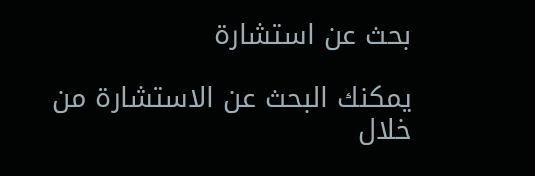بحث عن استشارة

يمكنك البحث عن الاستشارة من خلال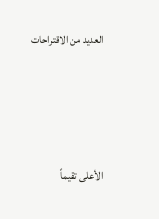العديد من الاقتراحات







الأعلى تقيماً